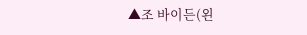▲조 바이든(왼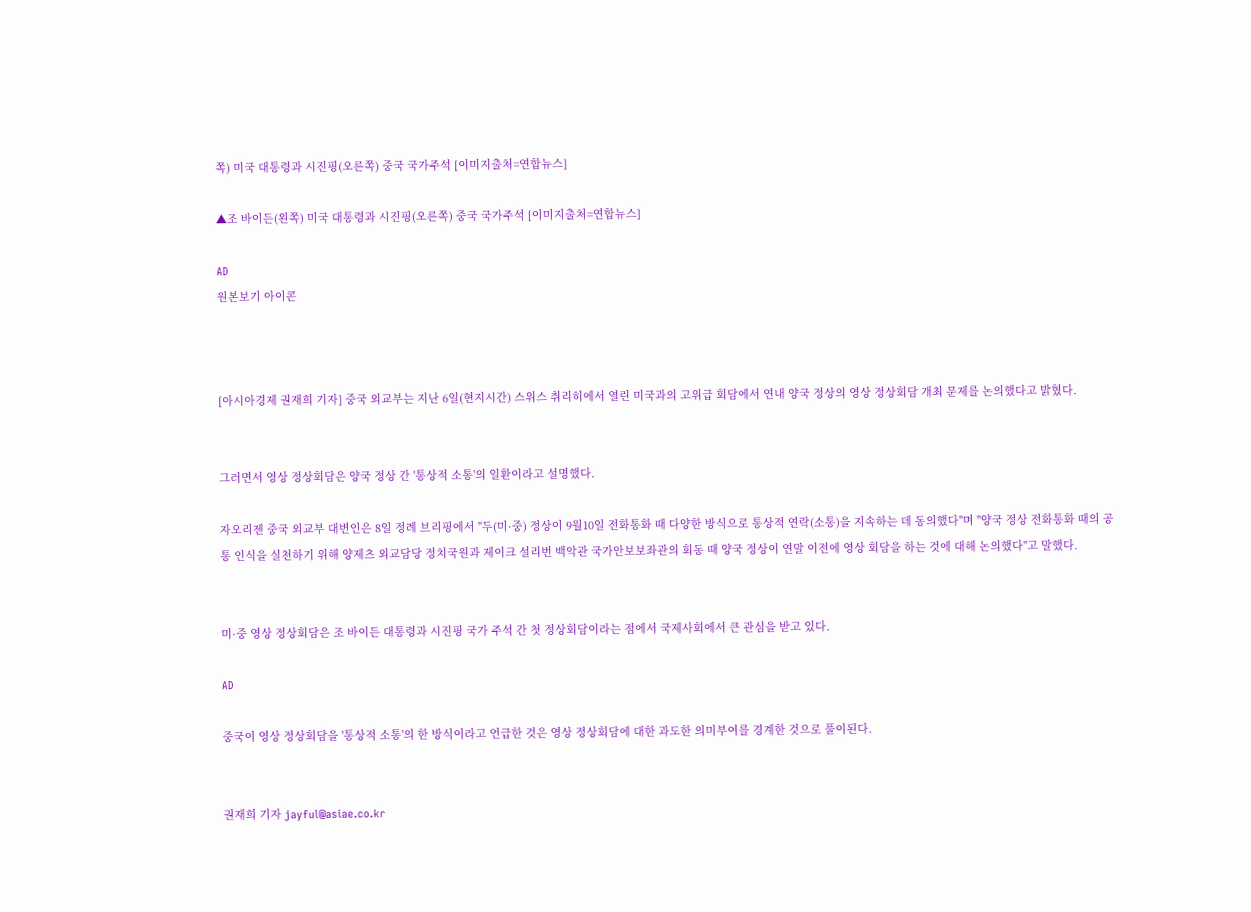쪽) 미국 대통령과 시진핑(오른쪽) 중국 국가주석 [이미지출처=연합뉴스]

▲조 바이든(왼쪽) 미국 대통령과 시진핑(오른쪽) 중국 국가주석 [이미지출처=연합뉴스]

AD
원본보기 아이콘



[아시아경제 권재희 기자] 중국 외교부는 지난 6일(현지시간) 스위스 취리히에서 열린 미국과의 고위급 회담에서 연내 양국 정상의 영상 정상회담 개최 문제를 논의했다고 밝혔다.


그러면서 영상 정상회담은 양국 정상 간 '통상적 소통'의 일환이라고 설명했다.

자오리젠 중국 외교부 대변인은 8일 정례 브리핑에서 "두(미·중) 정상이 9월10일 전화통화 때 다양한 방식으로 통상적 연락(소통)을 지속하는 데 동의했다"며 "양국 정상 전화통화 때의 공통 인식을 실천하기 위해 양제츠 외교담당 정치국원과 제이크 설리번 백악관 국가안보보좌관의 회동 때 양국 정상이 연말 이전에 영상 회담을 하는 것에 대해 논의했다"고 말했다.


미·중 영상 정상회담은 조 바이든 대통령과 시진핑 국가 주석 간 첫 정상회담이라는 점에서 국제사회에서 큰 관심을 받고 있다.

AD

중국이 영상 정상회담을 '통상적 소통'의 한 방식이라고 언급한 것은 영상 정상회담에 대한 과도한 의미부여를 경계한 것으로 풀이된다.


권재희 기자 jayful@asiae.co.kr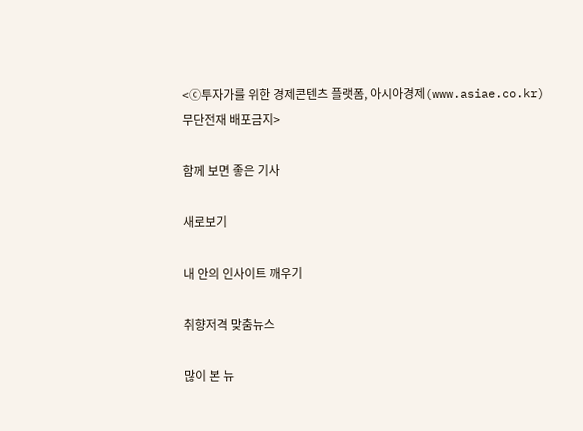<ⓒ투자가를 위한 경제콘텐츠 플랫폼, 아시아경제(www.asiae.co.kr) 무단전재 배포금지>

함께 보면 좋은 기사

새로보기

내 안의 인사이트 깨우기

취향저격 맞춤뉴스

많이 본 뉴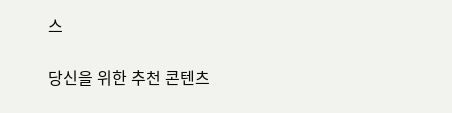스

당신을 위한 추천 콘텐츠